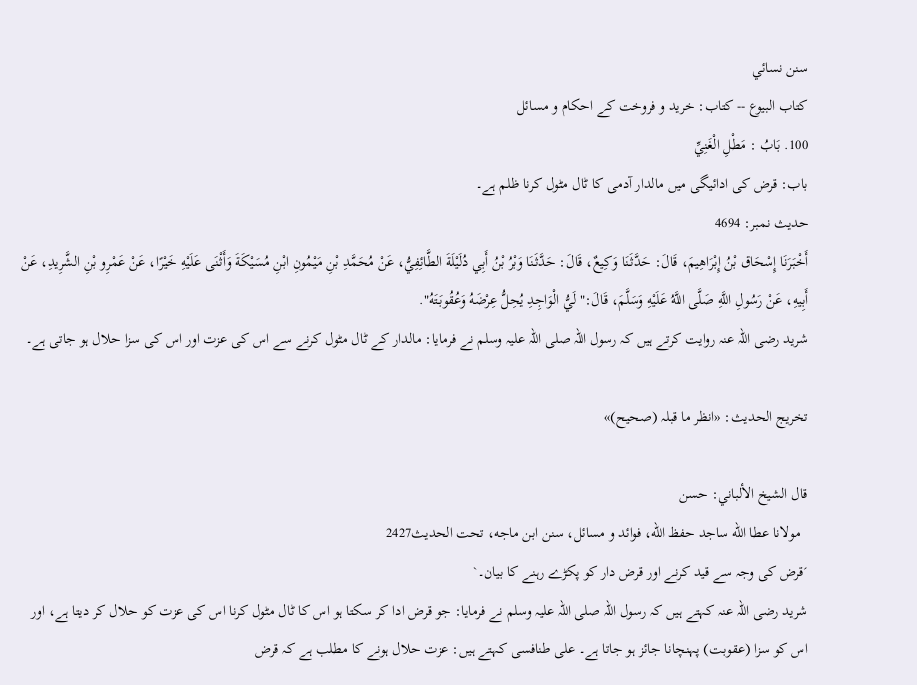سنن نسائي
كتاب البيوع -- کتاب: خرید و فروخت کے احکام و مسائل
100. بَابُ : مَطْلِ الْغَنِيِّ
باب: قرض کی ادائیگی میں مالدار آدمی کا ٹال مٹول کرنا ظلم ہے۔
حدیث نمبر: 4694
أَخْبَرَنَا إِسْحَاق بْنُ إِبْرَاهِيمَ، قَالَ: حَدَّثَنَا وَكِيعٌ، قَالَ: حَدَّثَنَا وَبْرُ بْنُ أَبِي دُلَيْلَةَ الطَّائِفِيُّ، عَنْ مُحَمَّدِ بْنِ مَيْمُونِ ابْنِ مُسَيْكَةَ وَأَثْنَى عَلَيْهِ خَيْرًا، عَنْ عَمْرِو بْنِ الشَّرِيدِ، عَنْ أَبِيهِ، عَنْ رَسُولِ اللَّهِ صَلَّى اللَّهُ عَلَيْهِ وَسَلَّمَ، قَالَ:" لَيُّ الْوَاجِدِ يُحِلُّ عِرْضَهُ وَعُقُوبَتَهُ".
شرید رضی اللہ عنہ روایت کرتے ہیں کہ رسول اللہ صلی اللہ علیہ وسلم نے فرمایا: مالدار کے ٹال مٹول کرنے سے اس کی عزت اور اس کی سزا حلال ہو جاتی ہے۔

تخریج الحدیث: «انظر ما قبلہ (صحیح)»

قال الشيخ الألباني: حسن
  مولانا عطا الله ساجد حفظ الله، فوائد و مسائل، سنن ابن ماجه، تحت الحديث2427
´قرض کی وجہ سے قید کرنے اور قرض دار کو پکڑے رہنے کا بیان۔`
شرید رضی اللہ عنہ کہتے ہیں کہ رسول اللہ صلی اللہ علیہ وسلم نے فرمایا: جو قرض ادا کر سکتا ہو اس کا ٹال مٹول کرنا اس کی عزت کو حلال کر دیتا ہے، اور اس کو سزا (عقوبت) پہنچانا جائز ہو جاتا ہے۔ علی طنافسی کہتے ہیں: عزت حلال ہونے کا مطلب ہے کہ قرض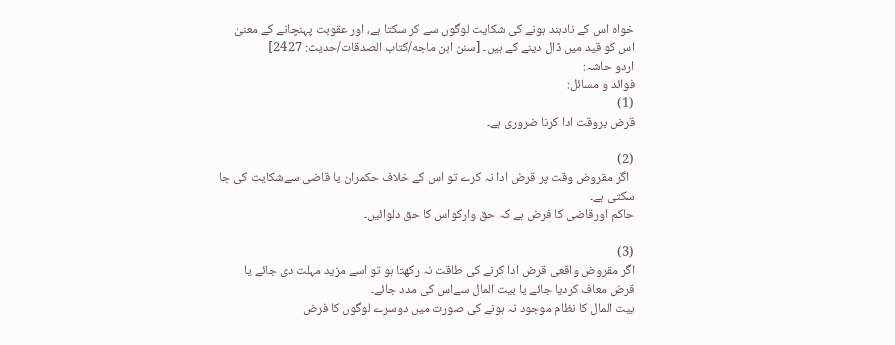خواہ اس کے نادہند ہونے کی شکایت لوگوں سے کر سکتا ہے، اور عقوبت پہنچانے کے معنیٰ اس کو قید میں ڈال دینے کے ہیں۔ [سنن ابن ماجه/كتاب الصدقات/حدیث: 2427]
اردو حاشہ:
فوائد و مسائل:
(1)
قرض بروقت ادا کرنا ضروری ہے۔

(2)
  اگر مقروض وقت پر قرض ادا نہ کرے تو اس کے خلاف حکمران یا قاضی سےشکایت کی جا سکتی ہے۔
حاکم اورقاضی کا فرض ہے کہ حق وارکواس کا حق دلوائیں۔

(3)
اگر مقروض واقعی قرض ادا کرنے کی طاقت نہ رکھتا ہو تو اسے مزید مہلت دی جائے یا قرض معاف کردیا جائے یا بیت المال سےاس کی مدد جائے۔
بیت المال کا نظام موجود نہ ہونے کی صورت میں دوسرے لوگوں کا فرض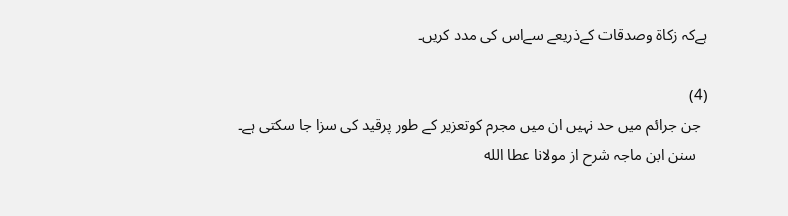ہےکہ زکاۃ وصدقات کےذریعے سےاس کی مدد کریں۔

(4)
  جن جرائم میں حد نہیں ان میں مجرم کوتعزیر کے طور پرقید کی سزا جا سکتی ہے۔
   سنن ابن ماجہ شرح از مولانا عطا الله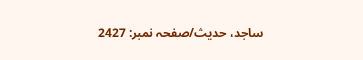ساجد، حدیث/صفحہ نمبر: 2427